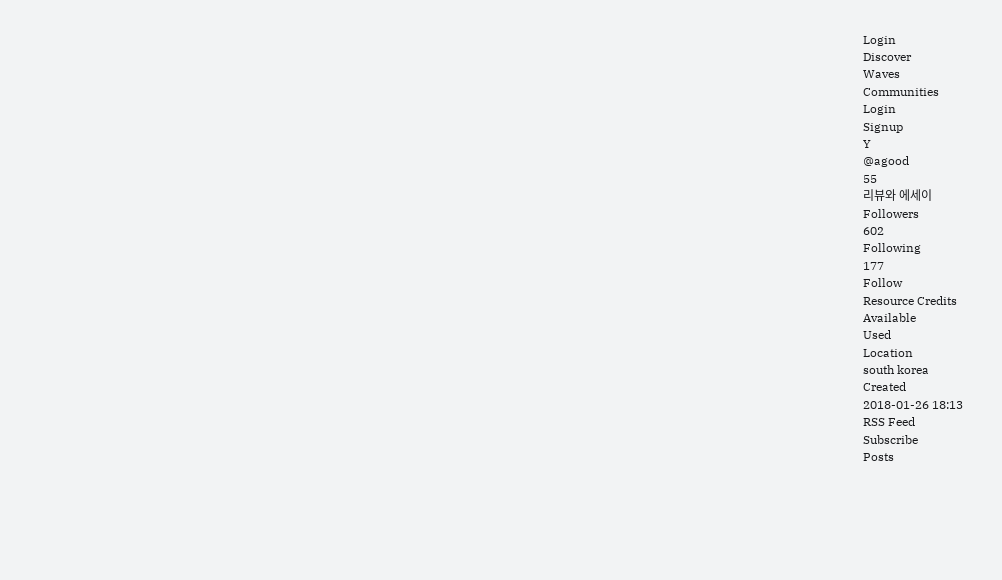Login
Discover
Waves
Communities
Login
Signup
Y
@agood
55
리뷰와 에세이
Followers
602
Following
177
Follow
Resource Credits
Available
Used
Location
south korea
Created
2018-01-26 18:13
RSS Feed
Subscribe
Posts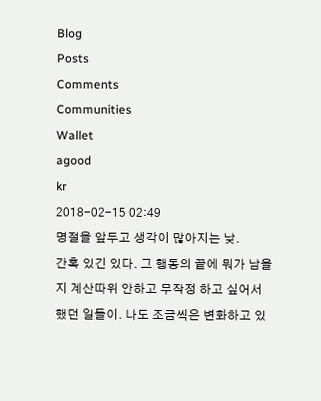Blog
Posts
Comments
Communities
Wallet
agood
kr
2018-02-15 02:49
명절을 앞두고 생각이 많아지는 낮.
간혹 있긴 있다. 그 행동의 끝에 뭐가 남을지 계산따위 안하고 무작정 하고 싶어서 했던 일들이. 나도 조금씩은 변화하고 있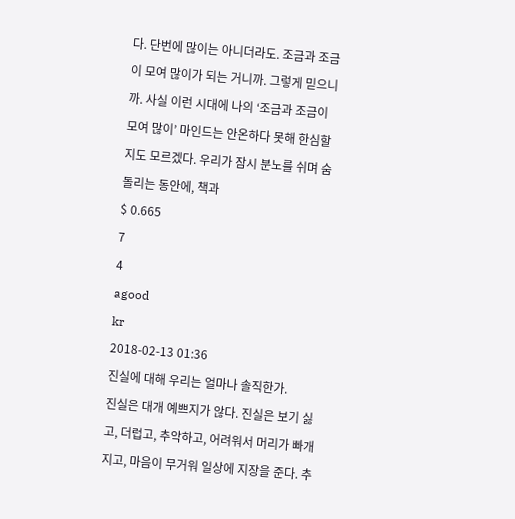다. 단번에 많이는 아니더라도. 조금과 조금이 모여 많이가 되는 거니까. 그렇게 믿으니까. 사실 이런 시대에 나의 ‘조금과 조금이 모여 많이’ 마인드는 안온하다 못해 한심할 지도 모르겠다. 우리가 잠시 분노를 쉬며 숨 돌리는 동안에, 책과
$ 0.665
7
4
agood
kr
2018-02-13 01:36
진실에 대해 우리는 얼마나 솔직한가.
진실은 대개 예쁘지가 않다. 진실은 보기 싫고, 더럽고, 추악하고, 어려워서 머리가 빠개지고, 마음이 무거워 일상에 지장을 준다. 추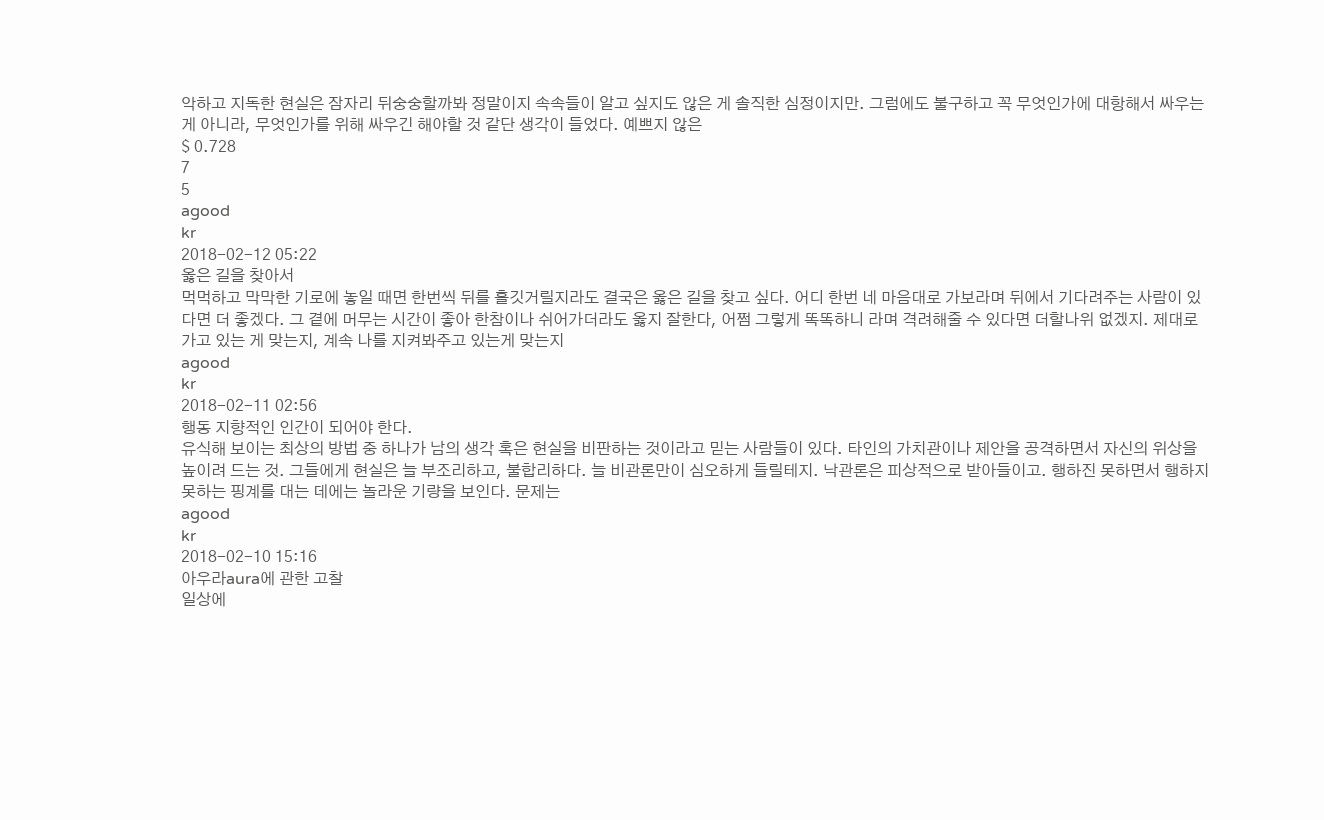악하고 지독한 현실은 잠자리 뒤숭숭할까봐 정말이지 속속들이 알고 싶지도 않은 게 솔직한 심정이지만. 그럼에도 불구하고 꼭 무엇인가에 대항해서 싸우는게 아니라, 무엇인가를 위해 싸우긴 해야할 것 같단 생각이 들었다. 예쁘지 않은
$ 0.728
7
5
agood
kr
2018-02-12 05:22
옳은 길을 찾아서
먹먹하고 막막한 기로에 놓일 때면 한번씩 뒤를 흘깃거릴지라도 결국은 옳은 길을 찾고 싶다. 어디 한번 네 마음대로 가보라며 뒤에서 기다려주는 사람이 있다면 더 좋겠다. 그 곁에 머무는 시간이 좋아 한참이나 쉬어가더라도 옳지 잘한다, 어쩜 그렇게 똑똑하니 라며 격려해줄 수 있다면 더할나위 없겠지. 제대로 가고 있는 게 맞는지, 계속 나를 지켜봐주고 있는게 맞는지
agood
kr
2018-02-11 02:56
행동 지향적인 인간이 되어야 한다.
유식해 보이는 최상의 방법 중 하나가 남의 생각 혹은 현실을 비판하는 것이라고 믿는 사람들이 있다. 타인의 가치관이나 제안을 공격하면서 자신의 위상을 높이려 드는 것. 그들에게 현실은 늘 부조리하고, 불합리하다. 늘 비관론만이 심오하게 들릴테지. 낙관론은 피상적으로 받아들이고. 행하진 못하면서 행하지 못하는 핑계를 대는 데에는 놀라운 기량을 보인다. 문제는
agood
kr
2018-02-10 15:16
아우라aura에 관한 고찰
일상에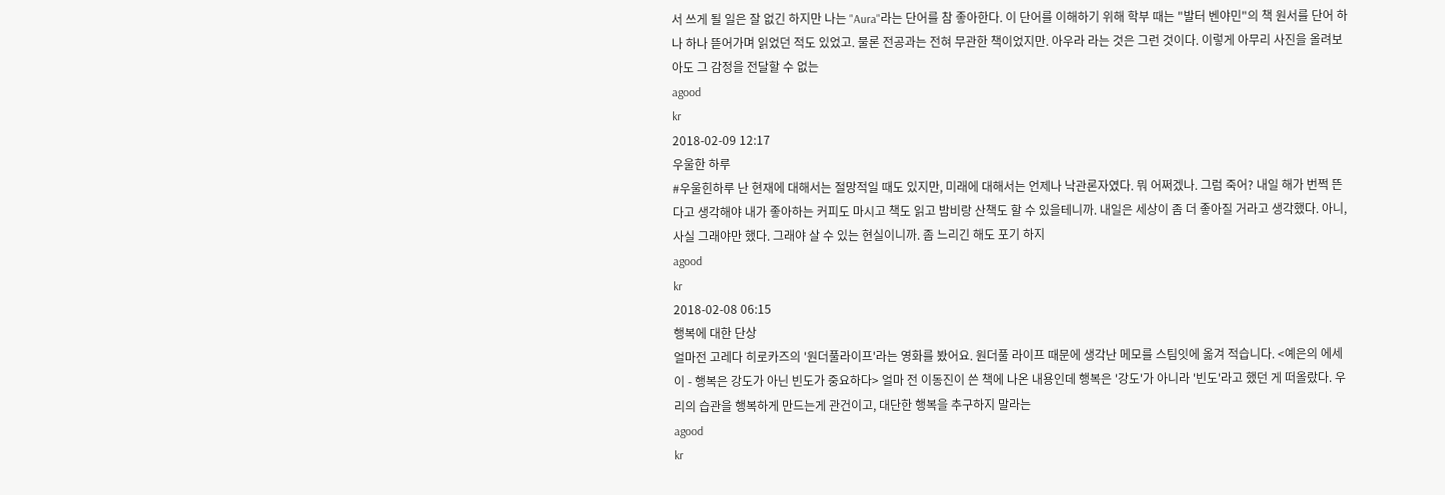서 쓰게 될 일은 잘 없긴 하지만 나는 "Aura"라는 단어를 참 좋아한다. 이 단어를 이해하기 위해 학부 때는 "발터 벤야민"의 책 원서를 단어 하나 하나 뜯어가며 읽었던 적도 있었고. 물론 전공과는 전혀 무관한 책이었지만. 아우라 라는 것은 그런 것이다. 이렇게 아무리 사진을 올려보아도 그 감정을 전달할 수 없는
agood
kr
2018-02-09 12:17
우울한 하루
#우울힌하루 난 현재에 대해서는 절망적일 때도 있지만, 미래에 대해서는 언제나 낙관론자였다. 뭐 어쩌겠나. 그럼 죽어? 내일 해가 번쩍 뜬다고 생각해야 내가 좋아하는 커피도 마시고 책도 읽고 밤비랑 산책도 할 수 있을테니까. 내일은 세상이 좀 더 좋아질 거라고 생각했다. 아니, 사실 그래야만 했다. 그래야 살 수 있는 현실이니까. 좀 느리긴 해도 포기 하지
agood
kr
2018-02-08 06:15
행복에 대한 단상
얼마전 고레다 히로카즈의 '원더풀라이프'라는 영화를 봤어요. 원더풀 라이프 때문에 생각난 메모를 스팀잇에 옮겨 적습니다. <예은의 에세이 - 행복은 강도가 아닌 빈도가 중요하다> 얼마 전 이동진이 쓴 책에 나온 내용인데 행복은 '강도'가 아니라 '빈도'라고 했던 게 떠올랐다. 우리의 습관을 행복하게 만드는게 관건이고, 대단한 행복을 추구하지 말라는
agood
kr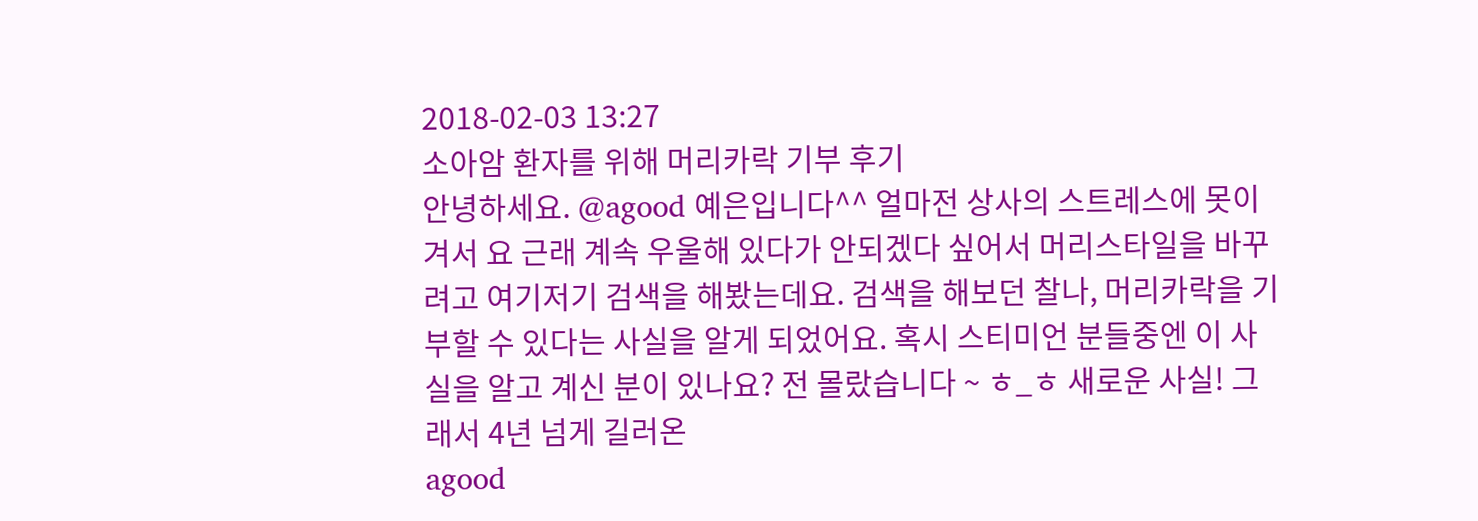2018-02-03 13:27
소아암 환자를 위해 머리카락 기부 후기
안녕하세요. @agood 예은입니다^^ 얼마전 상사의 스트레스에 못이겨서 요 근래 계속 우울해 있다가 안되겠다 싶어서 머리스타일을 바꾸려고 여기저기 검색을 해봤는데요. 검색을 해보던 찰나, 머리카락을 기부할 수 있다는 사실을 알게 되었어요. 혹시 스티미언 분들중엔 이 사실을 알고 계신 분이 있나요? 전 몰랐습니다 ~ ㅎ_ㅎ 새로운 사실! 그래서 4년 넘게 길러온
agood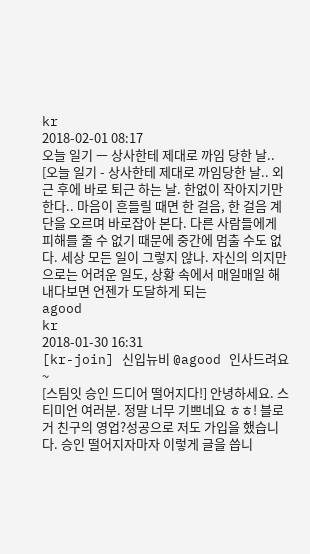kr
2018-02-01 08:17
오늘 일기 ㅡ 상사한테 제대로 까임 당한 날..
[오늘 일기 - 상사한테 제대로 까임당한 날.. 외근 후에 바로 퇴근 하는 날. 한없이 작아지기만 한다.. 마음이 흔들릴 때면 한 걸음, 한 걸음 계단을 오르며 바로잡아 본다. 다른 사람들에게 피해를 줄 수 없기 때문에 중간에 멈출 수도 없다. 세상 모든 일이 그렇지 않나. 자신의 의지만으로는 어려운 일도, 상황 속에서 매일매일 해내다보면 언젠가 도달하게 되는
agood
kr
2018-01-30 16:31
[kr-join] 신입뉴비 @agood 인사드려요~
[스팀잇 승인 드디어 떨어지다!] 안녕하세요. 스티미언 여러분. 정말 너무 기쁘네요 ㅎㅎ! 블로거 친구의 영업?성공으로 저도 가입을 했습니다. 승인 떨어지자마자 이렇게 글을 씁니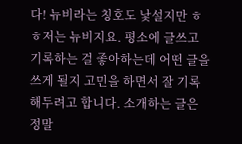다! 뉴비라는 칭호도 낯설지만 ㅎㅎ저는 뉴비지요. 평소에 글쓰고 기록하는 걸 좋아하는데 어떤 글을 쓰게 될지 고민을 하면서 잘 기록 해두려고 합니다. 소개하는 글은 정말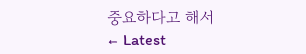중요하다고 해서
← Latest